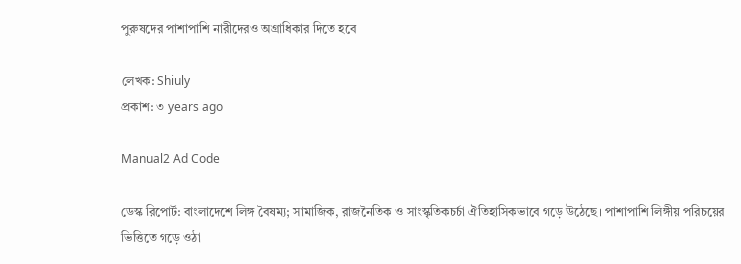পুরুষদের পাশাপাশি নারীদেরও অগ্রাধিকার দিতে হবে

লেখক: Shiuly
প্রকাশ: ৩ years ago

Manual2 Ad Code

ডেস্ক রিপোর্ট: বাংলাদেশে লিঙ্গ বৈষম্য; সামাজিক, রাজনৈতিক ও সাংস্কৃতিকচর্চা ঐতিহাসিকভাবে গড়ে উঠেছে। পাশাপাশি লিঙ্গীয় পরিচয়ের ভিত্তিতে গড়ে ওঠা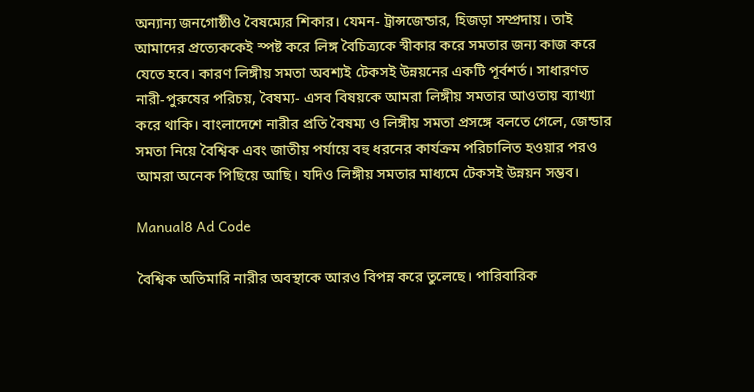অন্যান্য জনগোষ্ঠীও বৈষম্যের শিকার। যেমন- ট্রান্সজেন্ডার, হিজড়া সম্প্রদায়। তাই আমাদের প্রত্যেককেই স্পষ্ট করে লিঙ্গ বৈচিত্র্যকে স্বীকার করে সমতার জন্য কাজ করে যেতে হবে। কারণ লিঙ্গীয় সমতা অবশ্যই টেকসই উন্নয়নের একটি পূর্বশর্ত। সাধারণত নারী-পুরুষের পরিচয়, বৈষম্য- এসব বিষয়কে আমরা লিঙ্গীয় সমতার আওতায় ব্যাখ্যা করে থাকি। বাংলাদেশে নারীর প্রতি বৈষম্য ও লিঙ্গীয় সমতা প্রসঙ্গে বলতে গেলে, জেন্ডার সমতা নিয়ে বৈশ্বিক এবং জাতীয় পর্যায়ে বহু ধরনের কার্যক্রম পরিচালিত হওয়ার পরও আমরা অনেক পিছিয়ে আছি। যদিও লিঙ্গীয় সমতার মাধ্যমে টেকসই উন্নয়ন সম্ভব।

Manual8 Ad Code

বৈশ্বিক অতিমারি নারীর অবস্থাকে আরও বিপন্ন করে তুলেছে। পারিবারিক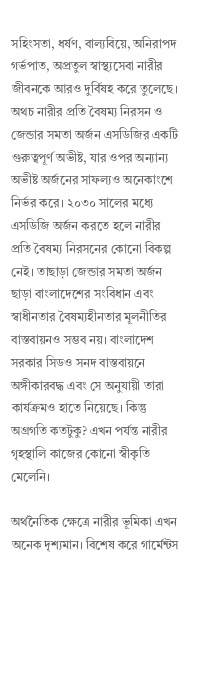সহিংসতা, ধর্ষণ, বাল্যবিয়ে, অনিরাপদ গর্ভপাত, অপ্রতুল স্বাস্থ্যসেবা নারীর জীবনকে আরও দুর্বিষহ করে তুলেছে। অথচ নারীর প্রতি বৈষম্য নিরসন ও জেন্ডার সমতা অর্জন এসডিজির একটি গুরুত্বপূর্ণ অভীষ্ট, যার ওপর অন্যান্য অভীষ্ট অর্জনের সাফল্যও অনেকাংশে নির্ভর করে। ২০৩০ সালের মধ্যে এসডিজি অর্জন করতে হলে নারীর প্রতি বৈষম্য নিরসনের কোনো বিকল্প নেই। তাছাড়া জেন্ডার সমতা অর্জন ছাড়া বাংলাদেশের সংবিধান এবং স্বাধীনতার বৈষম্যহীনতার মূলনীতির বাস্তবায়নও সম্ভব নয়। বাংলাদেশ সরকার সিডও সনদ বাস্তবায়নে অঙ্গীকারবদ্ধ এবং সে অনুযায়ী তারা কার্যক্রমও হাতে নিয়েছে। কিন্তু অগ্রগতি কতটুকু? এখন পর্যন্ত নারীর গৃহস্থালি কাজের কোনো স্বীকৃতি মেলেনি।

অর্থনৈতিক ক্ষেত্রে নারীর ভূমিকা এখন অনেক দৃশ্যমান। বিশেষ করে গার্মেন্টস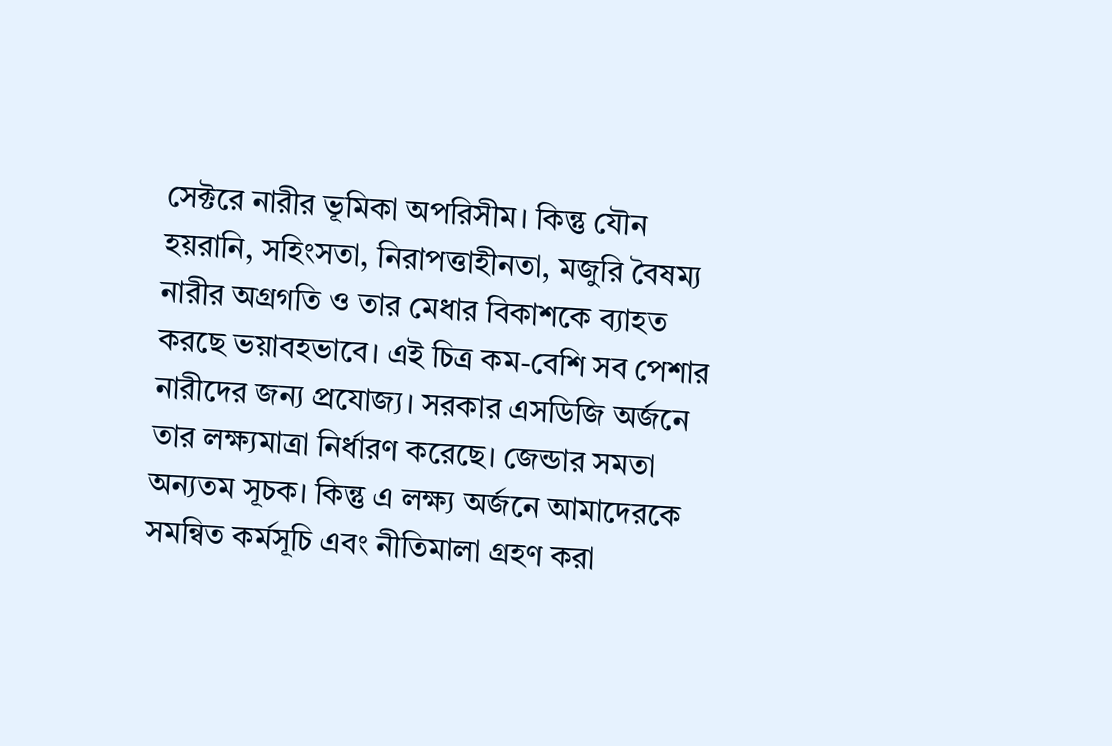সেক্টরে নারীর ভূমিকা অপরিসীম। কিন্তু যৌন হয়রানি, সহিংসতা, নিরাপত্তাহীনতা, মজুরি বৈষম্য নারীর অগ্রগতি ও তার মেধার বিকাশকে ব্যাহত করছে ভয়াবহভাবে। এই চিত্র কম-বেশি সব পেশার নারীদের জন্য প্রযোজ্য। সরকার এসডিজি অর্জনে তার লক্ষ্যমাত্রা নির্ধারণ করেছে। জেন্ডার সমতা অন্যতম সূচক। কিন্তু এ লক্ষ্য অর্জনে আমাদেরকে সমন্বিত কর্মসূচি এবং নীতিমালা গ্রহণ করা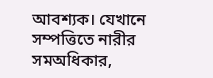আবশ্যক। যেখানে সম্পত্তিতে নারীর সমঅধিকার,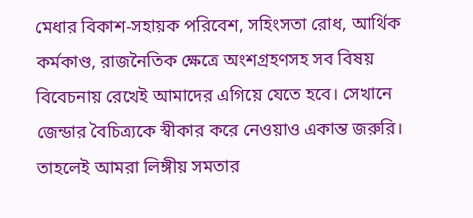মেধার বিকাশ-সহায়ক পরিবেশ, সহিংসতা রোধ, আর্থিক কর্মকাণ্ড, রাজনৈতিক ক্ষেত্রে অংশগ্রহণসহ সব বিষয় বিবেচনায় রেখেই আমাদের এগিয়ে যেতে হবে। সেখানে জেন্ডার বৈচিত্র্যকে স্বীকার করে নেওয়াও একান্ত জরুরি। তাহলেই আমরা লিঙ্গীয় সমতার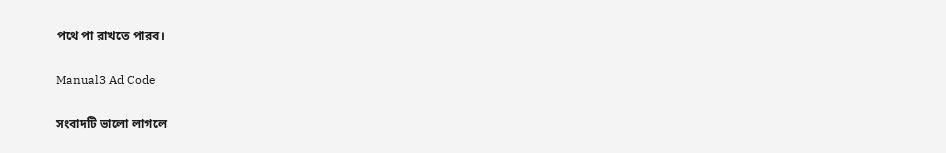পথে পা রাখতে পারব।

Manual3 Ad Code

সংবাদটি ভালো লাগলে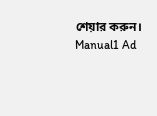শেয়ার করুন।
Manual1 Ad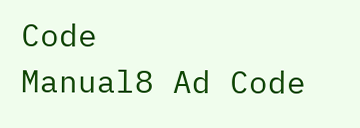Code
Manual8 Ad Code